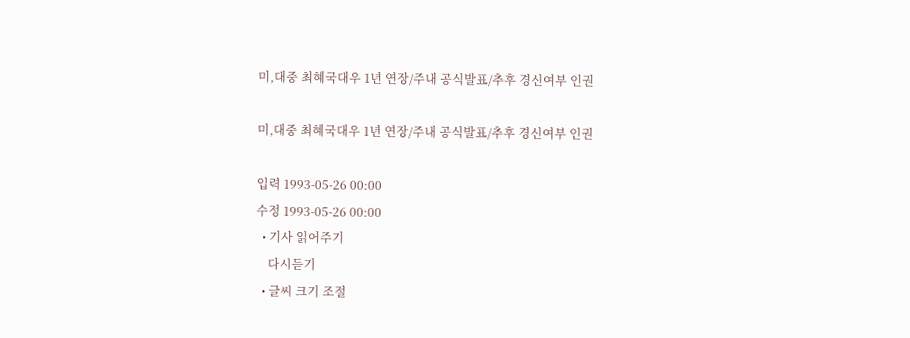미,대중 최혜국대우 1년 연장/주내 공식발표/추후 경신여부 인권

미,대중 최혜국대우 1년 연장/주내 공식발표/추후 경신여부 인권

입력 1993-05-26 00:00
수정 1993-05-26 00:00
  • 기사 읽어주기
    다시듣기
  • 글씨 크기 조절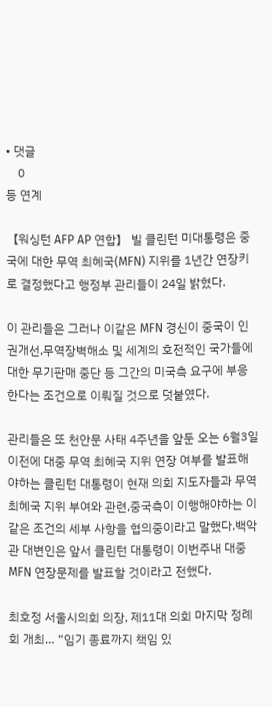• 댓글
    0
등 연계

【워싱턴 AFP AP 연합】 빌 클린턴 미대통령은 중국에 대한 무역 최혜국(MFN) 지위를 1년간 연장키로 결정했다고 행정부 관리들이 24일 밝혔다.

이 관리들은 그러나 이같은 MFN 경신이 중국이 인권개선,무역장벽해소 및 세계의 호전적인 국가들에 대한 무기판매 중단 등 그간의 미국측 요구에 부응한다는 조건으로 이뤄질 것으로 덧붙였다.

관리들은 또 천안문 사태 4주년을 앞둔 오는 6월3일 이전에 대중 무역 최혜국 지위 연장 여부를 발표해야하는 클린턴 대통령이 현재 의회 지도자들과 무역 최혜국 지위 부여와 관련,중국측이 이행해야하는 이같은 조건의 세부 사항을 협의중이라고 말했다.백악관 대변인은 앞서 클린턴 대통령이 이번주내 대중 MFN 연장문제를 발표할 것이라고 전했다.

최호정 서울시의회 의장, 제11대 의회 마지막 정례회 개최… “임기 종료까지 책임 있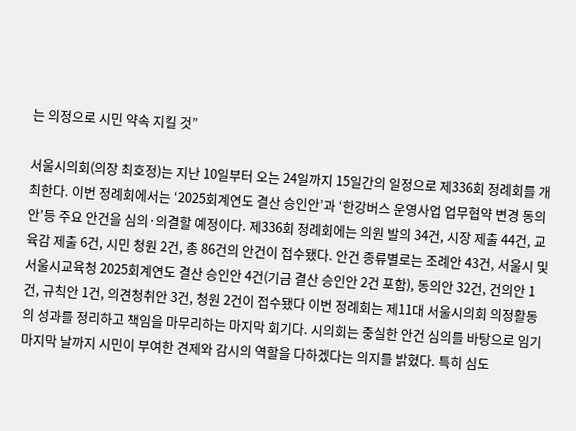는 의정으로 시민 약속 지킬 것”

서울시의회(의장 최호정)는 지난 10일부터 오는 24일까지 15일간의 일정으로 제336회 정례회를 개최한다. 이번 정례회에서는 ‘2025회계연도 결산 승인안’과 ‘한강버스 운영사업 업무협약 변경 동의안’등 주요 안건을 심의·의결할 예정이다. 제336회 정례회에는 의원 발의 34건, 시장 제출 44건, 교육감 제출 6건, 시민 청원 2건, 총 86건의 안건이 접수됐다. 안건 종류별로는 조례안 43건, 서울시 및 서울시교육청 2025회계연도 결산 승인안 4건(기금 결산 승인안 2건 포함), 동의안 32건, 건의안 1건, 규칙안 1건, 의견청취안 3건, 청원 2건이 접수됐다 이번 정례회는 제11대 서울시의회 의정활동의 성과를 정리하고 책임을 마무리하는 마지막 회기다. 시의회는 충실한 안건 심의를 바탕으로 임기 마지막 날까지 시민이 부여한 견제와 감시의 역할을 다하겠다는 의지를 밝혔다. 특히 심도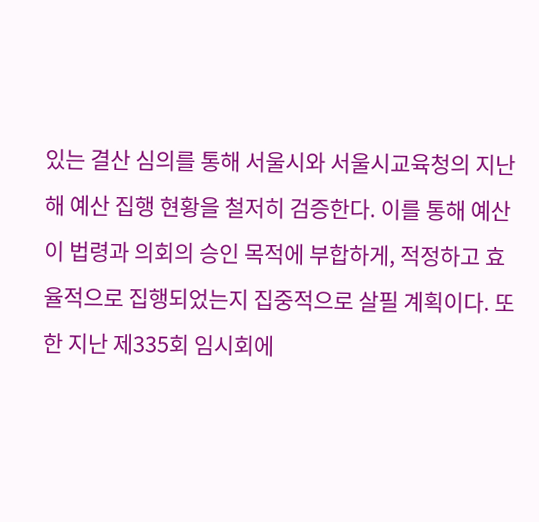있는 결산 심의를 통해 서울시와 서울시교육청의 지난해 예산 집행 현황을 철저히 검증한다. 이를 통해 예산이 법령과 의회의 승인 목적에 부합하게, 적정하고 효율적으로 집행되었는지 집중적으로 살필 계획이다. 또한 지난 제335회 임시회에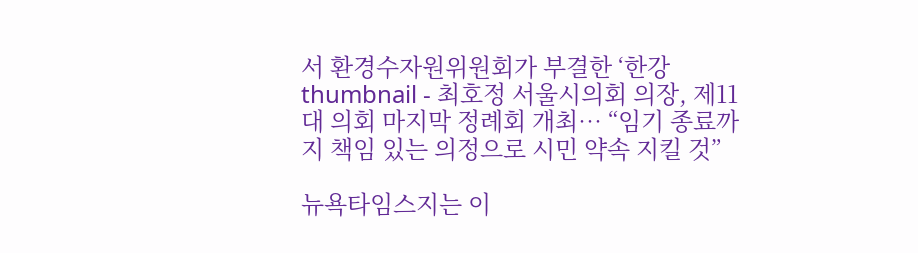서 환경수자원위원회가 부결한 ‘한강
thumbnail - 최호정 서울시의회 의장, 제11대 의회 마지막 정례회 개최… “임기 종료까지 책임 있는 의정으로 시민 약속 지킬 것”

뉴욕타임스지는 이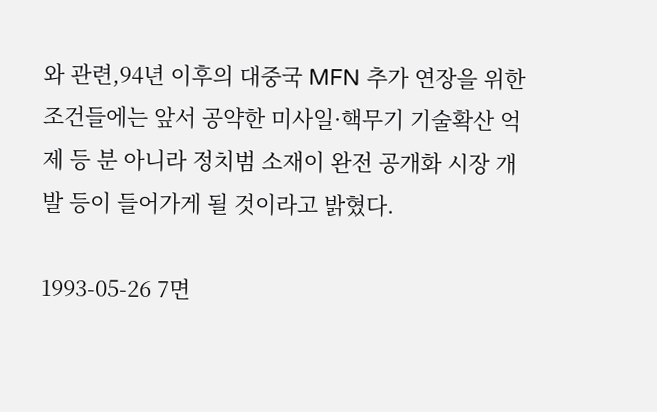와 관련,94년 이후의 대중국 MFN 추가 연장을 위한 조건들에는 앞서 공약한 미사일·핵무기 기술확산 억제 등 분 아니라 정치범 소재이 완전 공개화 시장 개발 등이 들어가게 될 것이라고 밝혔다.

1993-05-26 7면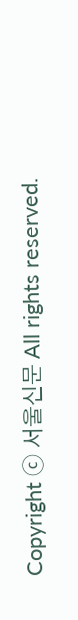Copyright ⓒ 서울신문 All rights reserved.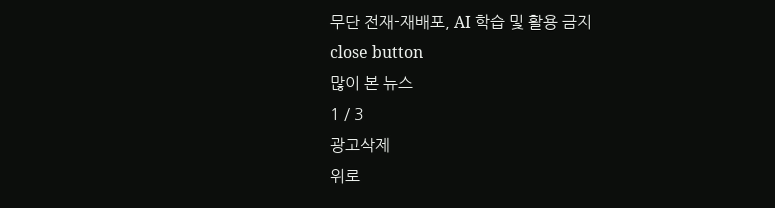무단 전재-재배포, AI 학습 및 활용 금지
close button
많이 본 뉴스
1 / 3
광고삭제
위로